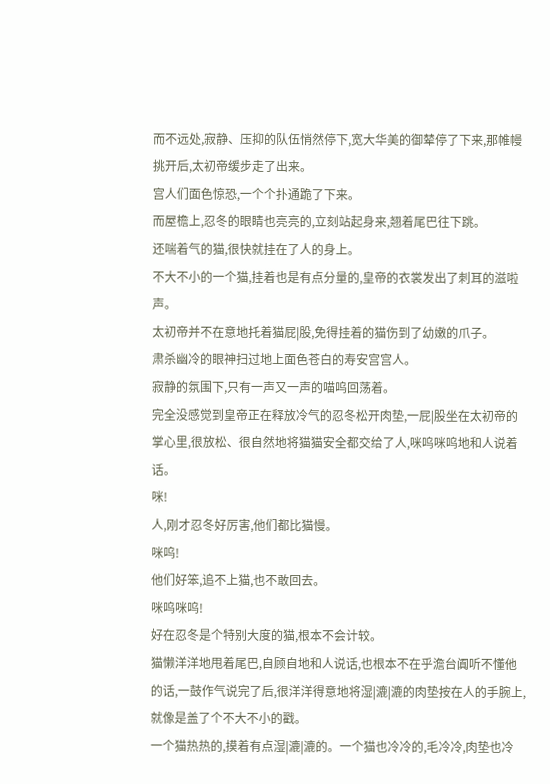而不远处,寂静、压抑的队伍悄然停下,宽大华美的御辇停了下来,那帷幔挑开后,太初帝缓步走了出来。
宫人们面色惊恐,一个个扑通跪了下来。
而屋檐上,忍冬的眼睛也亮亮的,立刻站起身来,翘着尾巴往下跳。
还喘着气的猫,很快就挂在了人的身上。
不大不小的一个猫,挂着也是有点分量的,皇帝的衣裳发出了刺耳的滋啦声。
太初帝并不在意地托着猫屁|股,免得挂着的猫伤到了幼嫩的爪子。
肃杀幽冷的眼神扫过地上面色苍白的寿安宫宫人。
寂静的氛围下,只有一声又一声的喵呜回荡着。
完全没感觉到皇帝正在释放冷气的忍冬松开肉垫,一屁|股坐在太初帝的掌心里,很放松、很自然地将猫猫安全都交给了人,咪呜咪呜地和人说着话。
咪!
人,刚才忍冬好厉害,他们都比猫慢。
咪呜!
他们好笨,追不上猫,也不敢回去。
咪呜咪呜!
好在忍冬是个特别大度的猫,根本不会计较。
猫懒洋洋地甩着尾巴,自顾自地和人说话,也根本不在乎澹台阗听不懂他的话,一鼓作气说完了后,很洋洋得意地将湿|漉|漉的肉垫按在人的手腕上,就像是盖了个不大不小的戳。
一个猫热热的,摸着有点湿|漉|漉的。一个猫也冷冷的,毛冷冷,肉垫也冷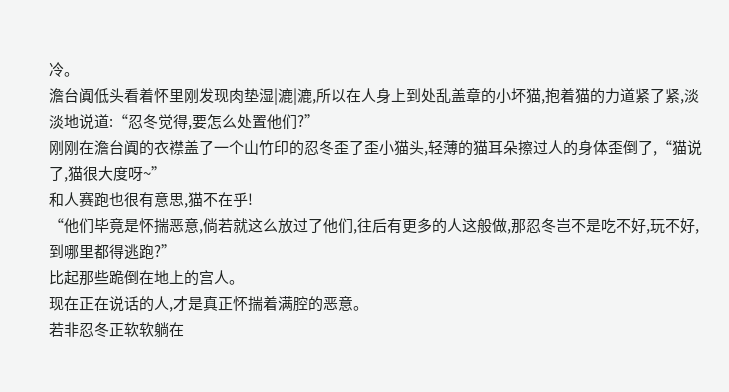冷。
澹台阗低头看着怀里刚发现肉垫湿|漉|漉,所以在人身上到处乱盖章的小坏猫,抱着猫的力道紧了紧,淡淡地说道:“忍冬觉得,要怎么处置他们?”
刚刚在澹台阗的衣襟盖了一个山竹印的忍冬歪了歪小猫头,轻薄的猫耳朵擦过人的身体歪倒了,“猫说了,猫很大度呀~”
和人赛跑也很有意思,猫不在乎!
“他们毕竟是怀揣恶意,倘若就这么放过了他们,往后有更多的人这般做,那忍冬岂不是吃不好,玩不好,到哪里都得逃跑?”
比起那些跪倒在地上的宫人。
现在正在说话的人,才是真正怀揣着满腔的恶意。
若非忍冬正软软躺在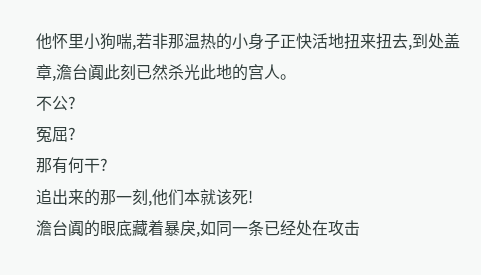他怀里小狗喘,若非那温热的小身子正快活地扭来扭去,到处盖章,澹台阗此刻已然杀光此地的宫人。
不公?
冤屈?
那有何干?
追出来的那一刻,他们本就该死!
澹台阗的眼底藏着暴戾,如同一条已经处在攻击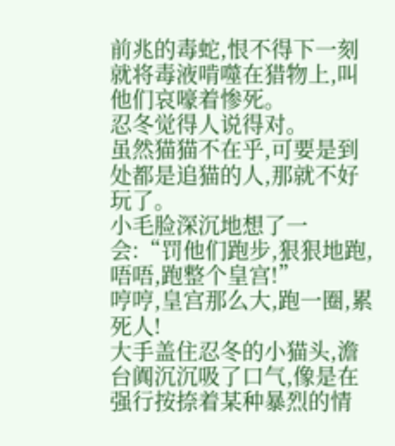前兆的毒蛇,恨不得下一刻就将毒液啃噬在猎物上,叫他们哀嚎着惨死。
忍冬觉得人说得对。
虽然猫猫不在乎,可要是到处都是追猫的人,那就不好玩了。
小毛脸深沉地想了一会:“罚他们跑步,狠狠地跑,唔唔,跑整个皇宫!”
哼哼,皇宫那么大,跑一圈,累死人!
大手盖住忍冬的小猫头,澹台阗沉沉吸了口气,像是在强行按捺着某种暴烈的情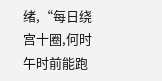绪,“每日绕宫十圈,何时午时前能跑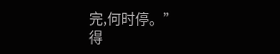完,何时停。”
得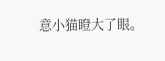意小猫瞪大了眼。